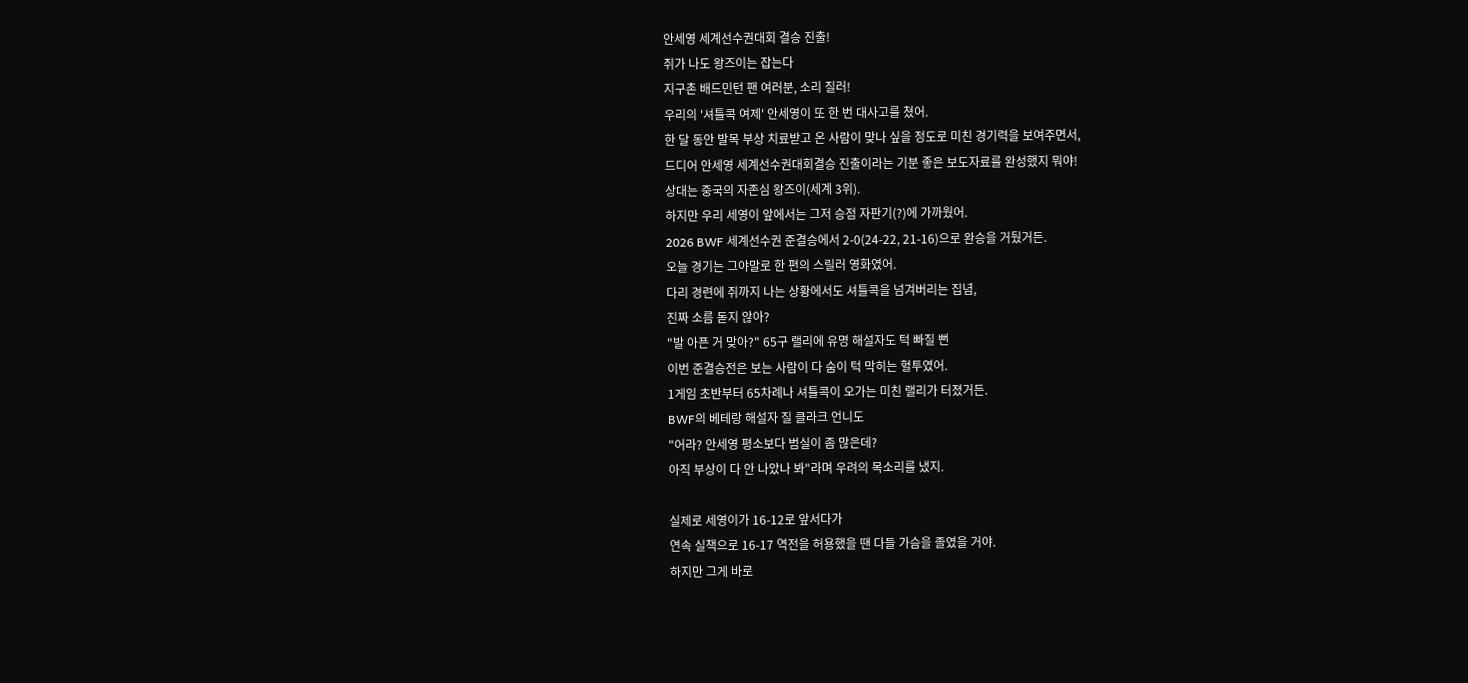안세영 세계선수권대회 결승 진출!
쥐가 나도 왕즈이는 잡는다
지구촌 배드민턴 팬 여러분, 소리 질러!
우리의 '셔틀콕 여제' 안세영이 또 한 번 대사고를 쳤어.
한 달 동안 발목 부상 치료받고 온 사람이 맞나 싶을 정도로 미친 경기력을 보여주면서,
드디어 안세영 세계선수권대회결승 진출이라는 기분 좋은 보도자료를 완성했지 뭐야!
상대는 중국의 자존심 왕즈이(세계 3위).
하지만 우리 세영이 앞에서는 그저 승점 자판기(?)에 가까웠어.
2026 BWF 세계선수권 준결승에서 2-0(24-22, 21-16)으로 완승을 거뒀거든.
오늘 경기는 그야말로 한 편의 스릴러 영화였어.
다리 경련에 쥐까지 나는 상황에서도 셔틀콕을 넘겨버리는 집념,
진짜 소름 돋지 않아?
"발 아픈 거 맞아?" 65구 랠리에 유명 해설자도 턱 빠질 뻔
이번 준결승전은 보는 사람이 다 숨이 턱 막히는 혈투였어.
1게임 초반부터 65차례나 셔틀콕이 오가는 미친 랠리가 터졌거든.
BWF의 베테랑 해설자 질 클라크 언니도
"어라? 안세영 평소보다 범실이 좀 많은데?
아직 부상이 다 안 나았나 봐"라며 우려의 목소리를 냈지.

실제로 세영이가 16-12로 앞서다가
연속 실책으로 16-17 역전을 허용했을 땐 다들 가슴을 졸였을 거야.
하지만 그게 바로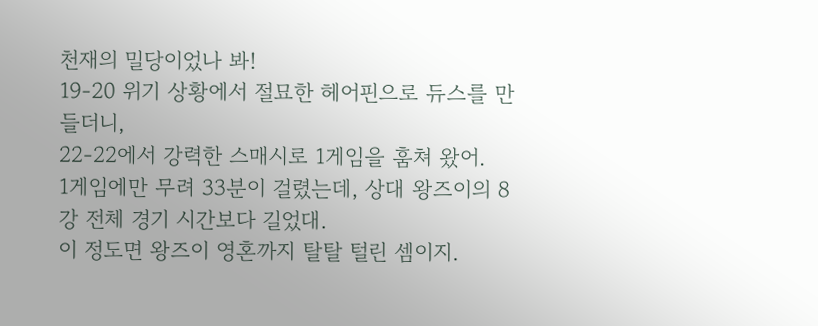천재의 밀당이었나 봐!
19-20 위기 상황에서 절묘한 헤어핀으로 듀스를 만들더니,
22-22에서 강력한 스매시로 1게임을 훔쳐 왔어.
1게임에만 무려 33분이 걸렸는데, 상대 왕즈이의 8강 전체 경기 시간보다 길었대.
이 정도면 왕즈이 영혼까지 탈탈 털린 셈이지.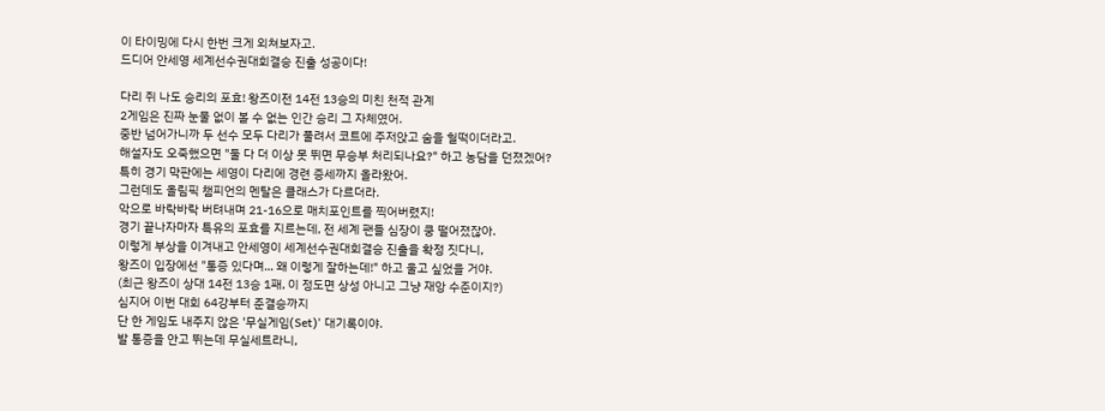이 타이밍에 다시 한번 크게 외쳐보자고.
드디어 안세영 세계선수권대회결승 진출 성공이다!

다리 쥐 나도 승리의 포효! 왕즈이전 14전 13승의 미친 천적 관계
2게임은 진짜 눈물 없이 볼 수 없는 인간 승리 그 자체였어.
중반 넘어가니까 두 선수 모두 다리가 풀려서 코트에 주저앉고 숨을 헐떡이더라고.
해설자도 오죽했으면 "둘 다 더 이상 못 뛰면 무승부 처리되나요?" 하고 농담을 던졌겠어?
특히 경기 막판에는 세영이 다리에 경련 증세까지 올라왔어.
그런데도 올림픽 챔피언의 멘탈은 클래스가 다르더라.
악으로 바락바락 버텨내며 21-16으로 매치포인트를 찍어버렸지!
경기 끝나자마자 특유의 포효를 지르는데, 전 세계 팬들 심장이 쿵 떨어졌잖아.
이렇게 부상을 이겨내고 안세영이 세계선수권대회결승 진출을 확정 짓다니,
왕즈이 입장에선 "통증 있다며... 왜 이렇게 잘하는데!" 하고 울고 싶었을 거야.
(최근 왕즈이 상대 14전 13승 1패, 이 정도면 상성 아니고 그냥 재앙 수준이지?)
심지어 이번 대회 64강부터 준결승까지
단 한 게임도 내주지 않은 '무실게임(Set)' 대기록이야.
발 통증을 안고 뛰는데 무실세트라니,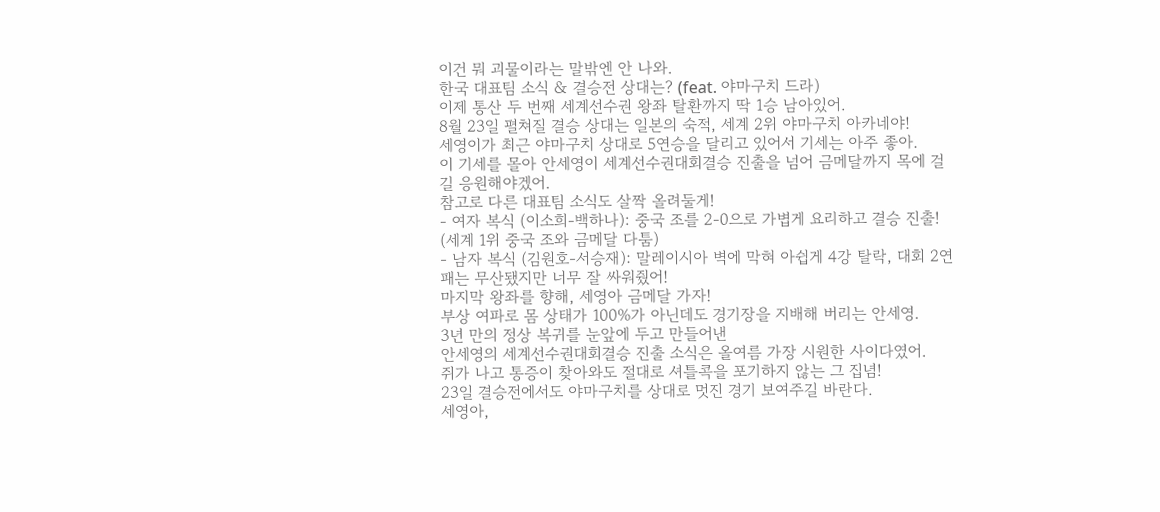이건 뭐 괴물이라는 말밖엔 안 나와.
한국 대표팀 소식 & 결승전 상대는? (feat. 야마구치 드라)
이제 통산 두 번째 세계선수권 왕좌 탈환까지 딱 1승 남아있어.
8월 23일 펼쳐질 결승 상대는 일본의 숙적, 세계 2위 야마구치 아카네야!
세영이가 최근 야마구치 상대로 5연승을 달리고 있어서 기세는 아주 좋아.
이 기세를 몰아 안세영이 세계선수권대회결승 진출을 넘어 금메달까지 목에 걸길 응원해야겠어.
참고로 다른 대표팀 소식도 살짝 올려둘게!
- 여자 복식 (이소희-백하나): 중국 조를 2-0으로 가볍게 요리하고 결승 진출! (세계 1위 중국 조와 금메달 다툼)
- 남자 복식 (김원호-서승재): 말레이시아 벽에 막혀 아쉽게 4강 탈락, 대회 2연패는 무산됐지만 너무 잘 싸워줬어!
마지막 왕좌를 향해, 세영아 금메달 가자!
부상 여파로 몸 상태가 100%가 아닌데도 경기장을 지배해 버리는 안세영.
3년 만의 정상 복귀를 눈앞에 두고 만들어낸
안세영의 세계선수권대회결승 진출 소식은 올여름 가장 시원한 사이다였어.
쥐가 나고 통증이 찾아와도 절대로 셔틀콕을 포기하지 않는 그 집념!
23일 결승전에서도 야마구치를 상대로 멋진 경기 보여주길 바란다.
세영아,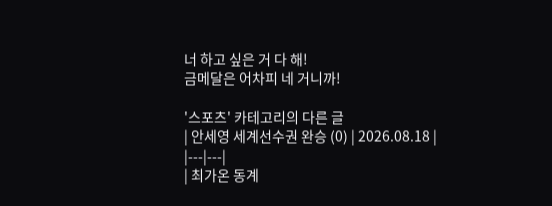너 하고 싶은 거 다 해!
금메달은 어차피 네 거니까!

'스포츠' 카테고리의 다른 글
| 안세영 세계선수권 완승 (0) | 2026.08.18 |
|---|---|
| 최가온 동계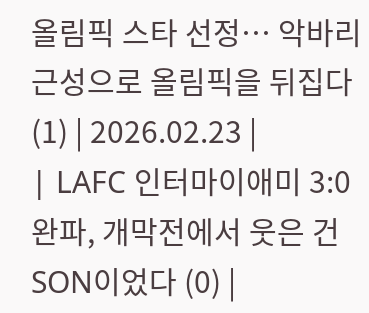올림픽 스타 선정… 악바리 근성으로 올림픽을 뒤집다 (1) | 2026.02.23 |
| LAFC 인터마이애미 3:0 완파, 개막전에서 웃은 건 SON이었다 (0) |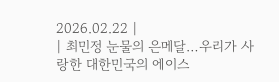2026.02.22 |
| 최민정 눈물의 은메달…우리가 사랑한 대한민국의 에이스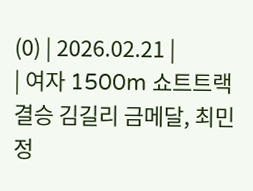(0) | 2026.02.21 |
| 여자 1500m 쇼트트랙 결승 김길리 금메달, 최민정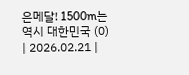은메달! 1500m는 역시 대한민국 (0) | 2026.02.21 |